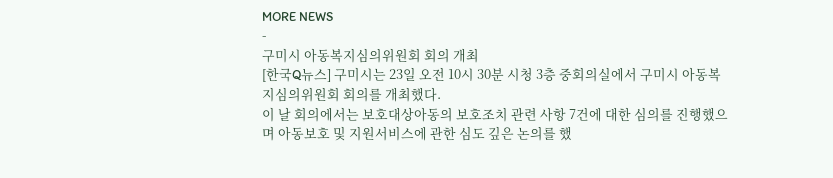MORE NEWS
-
구미시 아동복지심의위원회 회의 개최
[한국Q뉴스] 구미시는 23일 오전 10시 30분 시청 3층 중회의실에서 구미시 아동복지심의위원회 회의를 개최했다.
이 날 회의에서는 보호대상아동의 보호조치 관련 사항 7건에 대한 심의를 진행했으며 아동보호 및 지원서비스에 관한 심도 깊은 논의를 했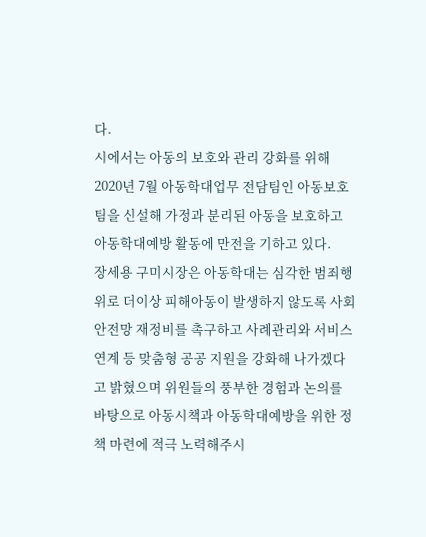다.
시에서는 아동의 보호와 관리 강화를 위해 2020년 7월 아동학대업무 전담팀인 아동보호팀을 신설해 가정과 분리된 아동을 보호하고 아동학대예방 활동에 만전을 기하고 있다.
장세용 구미시장은 아동학대는 심각한 범죄행위로 더이상 피해아동이 발생하지 않도록 사회안전망 재정비를 촉구하고 사례관리와 서비스 연계 등 맞춤형 공공 지원을 강화해 나가겠다고 밝혔으며 위원들의 풍부한 경험과 논의를 바탕으로 아동시책과 아동학대예방을 위한 정책 마련에 적극 노력해주시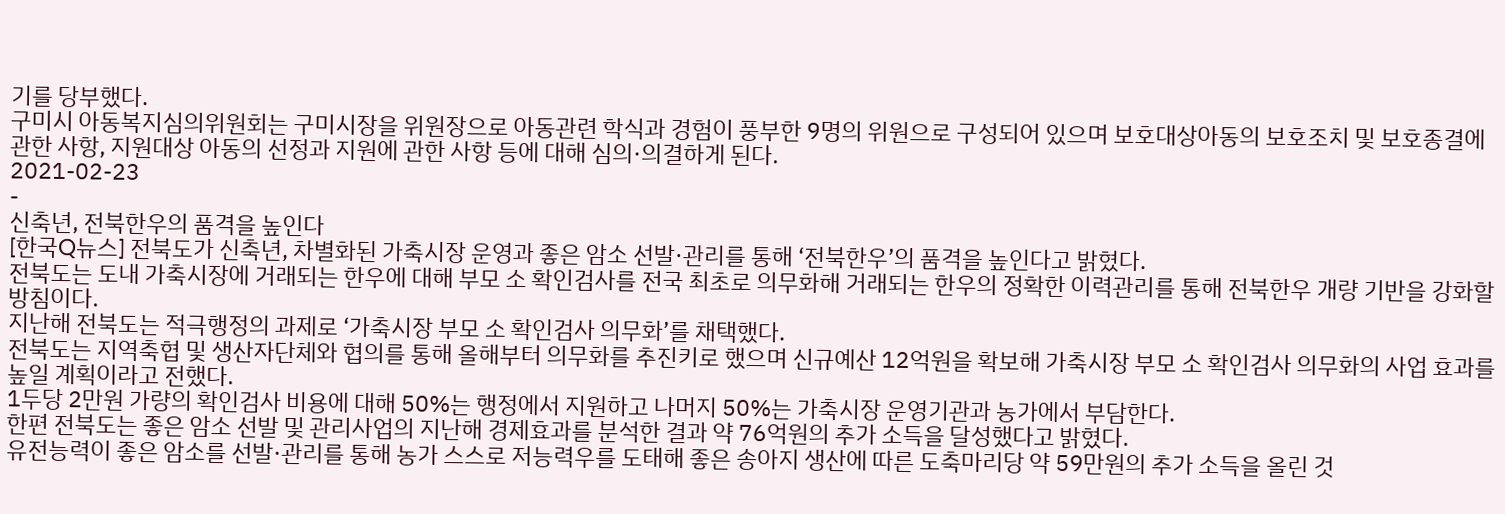기를 당부했다.
구미시 아동복지심의위원회는 구미시장을 위원장으로 아동관련 학식과 경험이 풍부한 9명의 위원으로 구성되어 있으며 보호대상아동의 보호조치 및 보호종결에 관한 사항, 지원대상 아동의 선정과 지원에 관한 사항 등에 대해 심의·의결하게 된다.
2021-02-23
-
신축년, 전북한우의 품격을 높인다
[한국Q뉴스] 전북도가 신축년, 차별화된 가축시장 운영과 좋은 암소 선발·관리를 통해 ‘전북한우’의 품격을 높인다고 밝혔다.
전북도는 도내 가축시장에 거래되는 한우에 대해 부모 소 확인검사를 전국 최초로 의무화해 거래되는 한우의 정확한 이력관리를 통해 전북한우 개량 기반을 강화할 방침이다.
지난해 전북도는 적극행정의 과제로 ‘가축시장 부모 소 확인검사 의무화’를 채택했다.
전북도는 지역축협 및 생산자단체와 협의를 통해 올해부터 의무화를 추진키로 했으며 신규예산 12억원을 확보해 가축시장 부모 소 확인검사 의무화의 사업 효과를 높일 계획이라고 전했다.
1두당 2만원 가량의 확인검사 비용에 대해 50%는 행정에서 지원하고 나머지 50%는 가축시장 운영기관과 농가에서 부담한다.
한편 전북도는 좋은 암소 선발 및 관리사업의 지난해 경제효과를 분석한 결과 약 76억원의 추가 소득을 달성했다고 밝혔다.
유전능력이 좋은 암소를 선발·관리를 통해 농가 스스로 저능력우를 도태해 좋은 송아지 생산에 따른 도축마리당 약 59만원의 추가 소득을 올린 것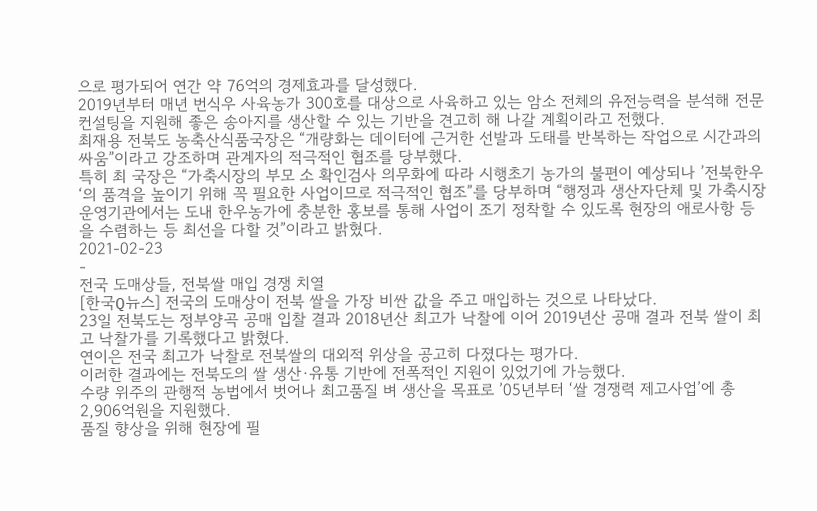으로 평가되어 연간 약 76억의 경제효과를 달성했다.
2019년부터 매년 번식우 사육농가 300호를 대상으로 사육하고 있는 암소 전체의 유전능력을 분석해 전문 컨설팅을 지원해 좋은 송아지를 생산할 수 있는 기반을 견고히 해 나갈 계획이라고 전했다.
최재용 전북도 농축산식품국장은 “개량화는 데이터에 근거한 선발과 도태를 반복하는 작업으로 시간과의 싸움”이라고 강조하며 관계자의 적극적인 협조를 당부했다.
특히 최 국장은 “가축시장의 부모 소 확인검사 의무화에 따라 시행초기 농가의 불편이 예상되나 ’전북한우‘의 품격을 높이기 위해 꼭 필요한 사업이므로 적극적인 협조”를 당부하며 “행정과 생산자단체 및 가축시장 운영기관에서는 도내 한우농가에 충분한 홍보를 통해 사업이 조기 정착할 수 있도록 현장의 애로사항 등을 수렴하는 등 최선을 다할 것”이라고 밝혔다.
2021-02-23
-
전국 도매상들, 전북쌀 매입 경쟁 치열
[한국Q뉴스] 전국의 도매상이 전북 쌀을 가장 비싼 값을 주고 매입하는 것으로 나타났다.
23일 전북도는 정부양곡 공매 입찰 결과 2018년산 최고가 낙찰에 이어 2019년산 공매 결과 전북 쌀이 최고 낙찰가를 기록했다고 밝혔다.
연이은 전국 최고가 낙찰로 전북쌀의 대외적 위상을 공고히 다졌다는 평가다.
이러한 결과에는 전북도의 쌀 생산·유통 기반에 전폭적인 지원이 있었기에 가능했다.
수량 위주의 관행적 농법에서 벗어나 최고품질 벼 생산을 목표로 ’05년부터 ‘쌀 경쟁력 제고사업’에 총 2,906억원을 지원했다.
품질 향상을 위해 현장에 필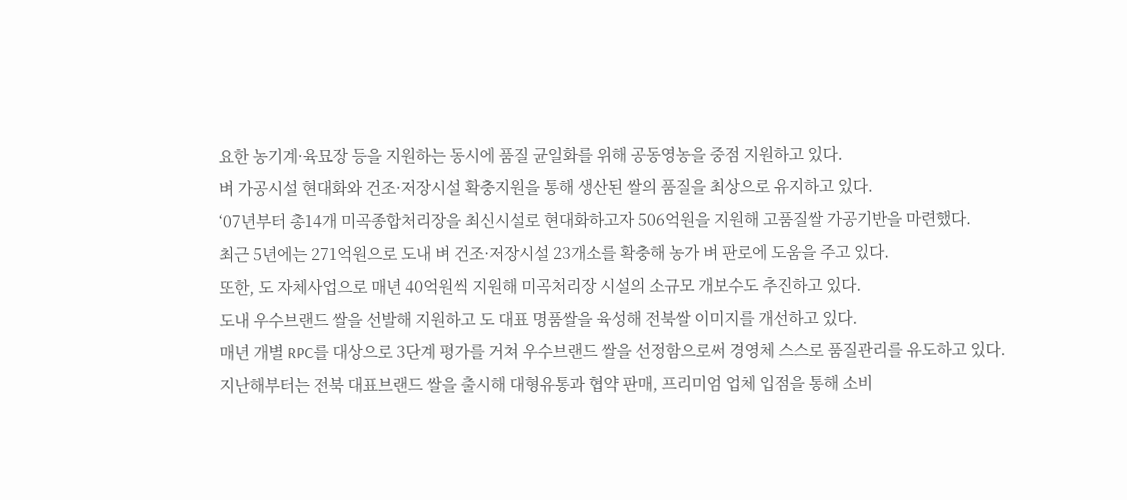요한 농기계·육묘장 등을 지원하는 동시에 품질 균일화를 위해 공동영농을 중점 지원하고 있다.
벼 가공시설 현대화와 건조·저장시설 확충지원을 통해 생산된 쌀의 품질을 최상으로 유지하고 있다.
‘07년부터 총14개 미곡종합처리장을 최신시설로 현대화하고자 506억원을 지원해 고품질쌀 가공기반을 마련했다.
최근 5년에는 271억원으로 도내 벼 건조·저장시설 23개소를 확충해 농가 벼 판로에 도움을 주고 있다.
또한, 도 자체사업으로 매년 40억원씩 지원해 미곡처리장 시설의 소규모 개보수도 추진하고 있다.
도내 우수브랜드 쌀을 선발해 지원하고 도 대표 명품쌀을 육성해 전북쌀 이미지를 개선하고 있다.
매년 개별 RPC를 대상으로 3단계 평가를 거쳐 우수브랜드 쌀을 선정함으로써 경영체 스스로 품질관리를 유도하고 있다.
지난해부터는 전북 대표브랜드 쌀을 출시해 대형유통과 협약 판매, 프리미엄 업체 입점을 통해 소비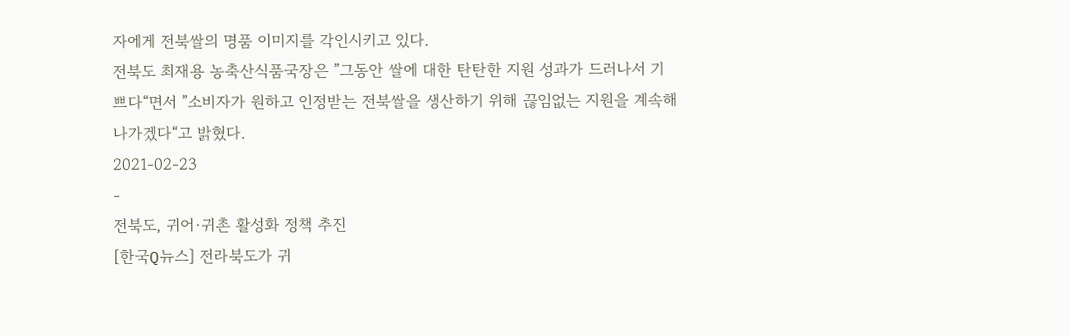자에게 전북쌀의 명품 이미지를 각인시키고 있다.
전북도 최재용 농축산식품국장은 ”그동안 쌀에 대한 탄탄한 지원 성과가 드러나서 기쁘다“면서 ”소비자가 원하고 인정받는 전북쌀을 생산하기 위해 끊임없는 지원을 계속해 나가겠다“고 밝혔다.
2021-02-23
-
전북도, 귀어·귀촌 활성화 정책 추진
[한국Q뉴스] 전라북도가 귀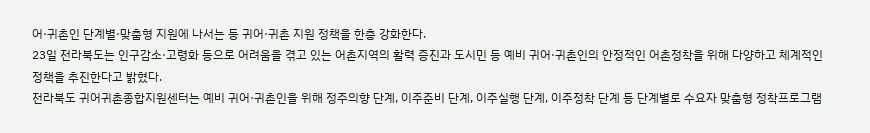어·귀촌인 단계별·맞춤형 지원에 나서는 등 귀어·귀촌 지원 정책을 한층 강화한다.
23일 전라북도는 인구감소·고령화 등으로 어려움을 겪고 있는 어촌지역의 활력 증진과 도시민 등 예비 귀어·귀촌인의 안정적인 어촌정착을 위해 다양하고 체계적인 정책을 추진한다고 밝혔다.
전라북도 귀어귀촌종합지원센터는 예비 귀어·귀촌인을 위해 정주의향 단계, 이주준비 단계, 이주실행 단계, 이주정착 단계 등 단계별로 수요자 맞춤형 정착프로그램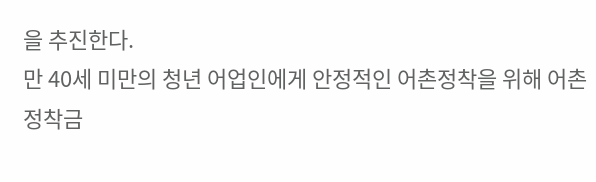을 추진한다.
만 40세 미만의 청년 어업인에게 안정적인 어촌정착을 위해 어촌 정착금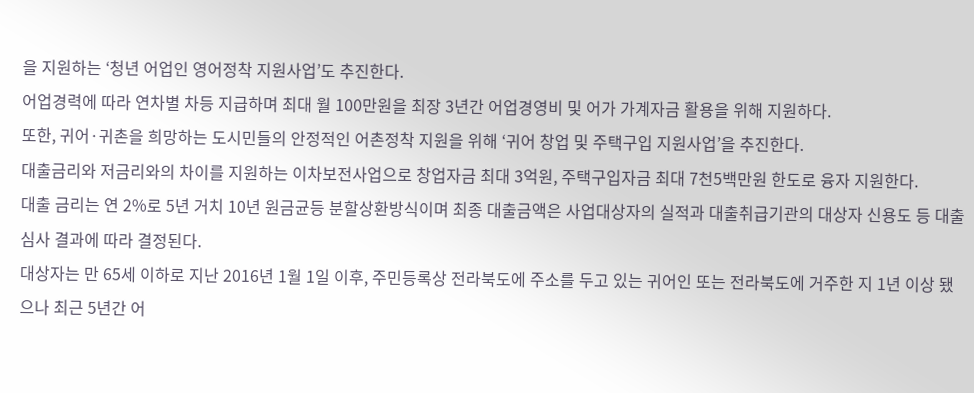을 지원하는 ‘청년 어업인 영어정착 지원사업’도 추진한다.
어업경력에 따라 연차별 차등 지급하며 최대 월 100만원을 최장 3년간 어업경영비 및 어가 가계자금 활용을 위해 지원하다.
또한, 귀어·귀촌을 희망하는 도시민들의 안정적인 어촌정착 지원을 위해 ‘귀어 창업 및 주택구입 지원사업’을 추진한다.
대출금리와 저금리와의 차이를 지원하는 이차보전사업으로 창업자금 최대 3억원, 주택구입자금 최대 7천5백만원 한도로 융자 지원한다.
대출 금리는 연 2%로 5년 거치 10년 원금균등 분할상환방식이며 최종 대출금액은 사업대상자의 실적과 대출취급기관의 대상자 신용도 등 대출심사 결과에 따라 결정된다.
대상자는 만 65세 이하로 지난 2016년 1월 1일 이후, 주민등록상 전라북도에 주소를 두고 있는 귀어인 또는 전라북도에 거주한 지 1년 이상 됐으나 최근 5년간 어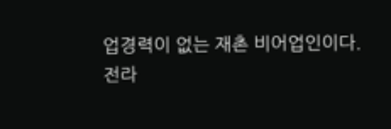업경력이 없는 재촌 비어업인이다.
전라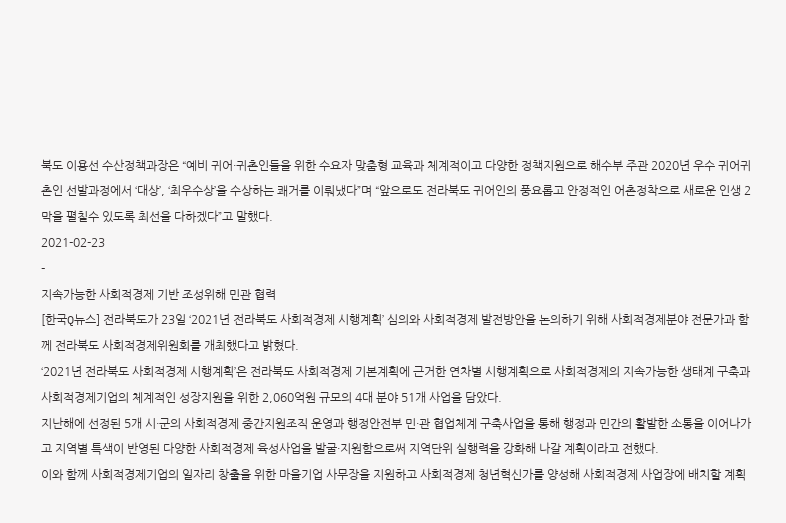북도 이용선 수산정책과장은 “예비 귀어·귀촌인들을 위한 수요자 맞춤형 교육과 체계적이고 다양한 정책지원으로 해수부 주관 2020년 우수 귀어귀촌인 선발과정에서 ‘대상’, ‘최우수상’을 수상하는 쾌거를 이뤄냈다”며 “앞으로도 전라북도 귀어인의 풍요롭고 안정적인 어촌정착으로 새로운 인생 2막을 펼칠수 있도록 최선을 다하겠다”고 말했다.
2021-02-23
-
지속가능한 사회적경제 기반 조성위해 민관 협력
[한국Q뉴스] 전라북도가 23일 ‘2021년 전라북도 사회적경제 시행계획’ 심의와 사회적경제 발전방안을 논의하기 위해 사회적경제분야 전문가과 함께 전라북도 사회적경제위원회를 개최했다고 밝혔다.
‘2021년 전라북도 사회적경제 시행계획’은 전라북도 사회적경제 기본계획에 근거한 연차별 시행계획으로 사회적경제의 지속가능한 생태계 구축과 사회적경제기업의 체계적인 성장지원을 위한 2,060억원 규모의 4대 분야 51개 사업을 담았다.
지난해에 선정된 5개 시·군의 사회적경제 중간지원조직 운영과 행정안전부 민·관 협업체계 구축사업을 통해 행정과 민간의 활발한 소통을 이어나가고 지역별 특색이 반영된 다양한 사회적경제 육성사업을 발굴·지원함으로써 지역단위 실행력을 강화해 나갈 계획이라고 전했다.
이와 함께 사회적경제기업의 일자리 창출을 위한 마을기업 사무장을 지원하고 사회적경제 청년혁신가를 양성해 사회적경제 사업장에 배치할 계획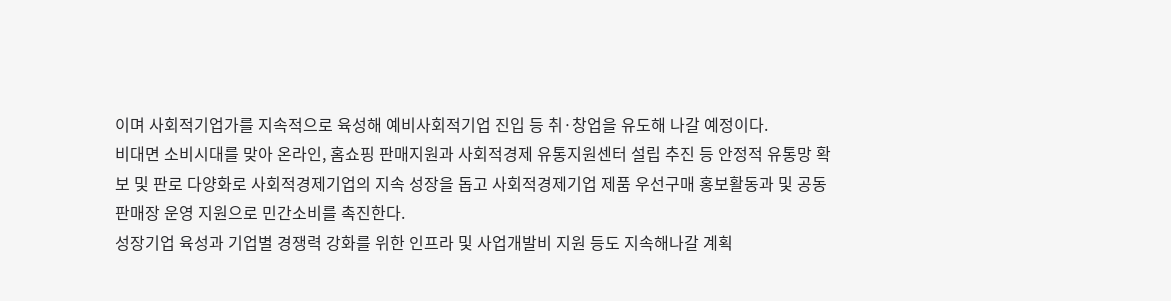이며 사회적기업가를 지속적으로 육성해 예비사회적기업 진입 등 취·창업을 유도해 나갈 예정이다.
비대면 소비시대를 맞아 온라인, 홈쇼핑 판매지원과 사회적경제 유통지원센터 설립 추진 등 안정적 유통망 확보 및 판로 다양화로 사회적경제기업의 지속 성장을 돕고 사회적경제기업 제품 우선구매 홍보활동과 및 공동판매장 운영 지원으로 민간소비를 촉진한다.
성장기업 육성과 기업별 경쟁력 강화를 위한 인프라 및 사업개발비 지원 등도 지속해나갈 계획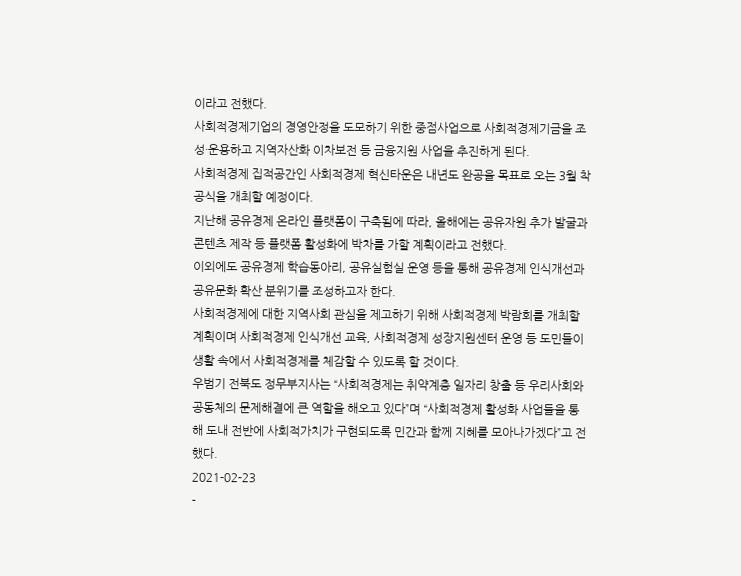이라고 전했다.
사회적경제기업의 경영안정을 도모하기 위한 중점사업으로 사회적경제기금을 조성·운용하고 지역자산화 이차보전 등 금융지원 사업을 추진하게 된다.
사회적경제 집적공간인 사회적경제 혁신타운은 내년도 완공을 목표로 오는 3월 착공식을 개최할 예정이다.
지난해 공유경제 온라인 플랫폼이 구축됨에 따라, 올해에는 공유자원 추가 발굴과 콘텐츠 제작 등 플랫폼 활성화에 박차를 가할 계획이라고 전했다.
이외에도 공유경제 학습동아리, 공유실험실 운영 등을 통해 공유경제 인식개선과 공유문화 확산 분위기를 조성하고자 한다.
사회적경제에 대한 지역사회 관심을 제고하기 위해 사회적경제 박람회를 개최할 계획이며 사회적경제 인식개선 교육, 사회적경제 성장지원센터 운영 등 도민들이 생활 속에서 사회적경제를 체감할 수 있도록 할 것이다.
우범기 전북도 정무부지사는 “사회적경제는 취약계층 일자리 창출 등 우리사회와 공동체의 문제해결에 큰 역할을 해오고 있다”며 “사회적경제 활성화 사업들을 통해 도내 전반에 사회적가치가 구현되도록 민간과 함께 지혜를 모아나가겠다”고 전했다.
2021-02-23
-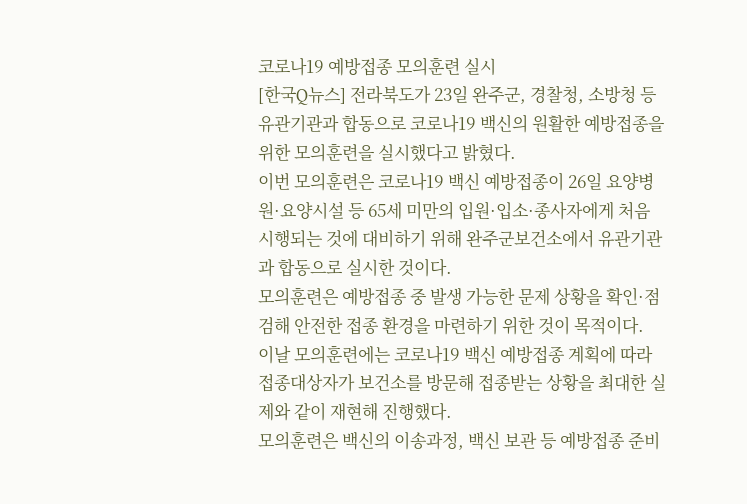코로나19 예방접종 모의훈련 실시
[한국Q뉴스] 전라북도가 23일 완주군, 경찰청, 소방청 등 유관기관과 합동으로 코로나19 백신의 원활한 예방접종을 위한 모의훈련을 실시했다고 밝혔다.
이번 모의훈련은 코로나19 백신 예방접종이 26일 요양병원·요양시설 등 65세 미만의 입원·입소·종사자에게 처음 시행되는 것에 대비하기 위해 완주군보건소에서 유관기관과 합동으로 실시한 것이다.
모의훈련은 예방접종 중 발생 가능한 문제 상황을 확인·점검해 안전한 접종 환경을 마련하기 위한 것이 목적이다.
이날 모의훈련에는 코로나19 백신 예방접종 계획에 따라 접종대상자가 보건소를 방문해 접종받는 상황을 최대한 실제와 같이 재현해 진행했다.
모의훈련은 백신의 이송과정, 백신 보관 등 예방접종 준비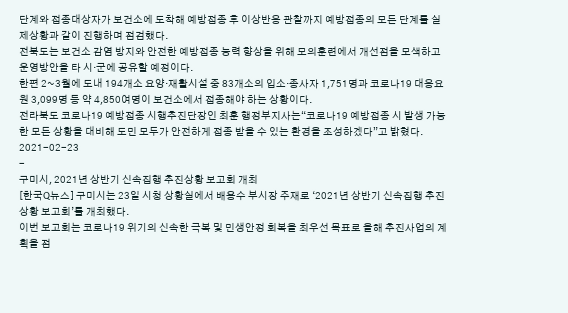단계와 접종대상자가 보건소에 도착해 예방접종 후 이상반응 관찰까지 예방접종의 모든 단계를 실제상황과 같이 진행하며 점검했다.
전북도는 보건소 감염 방지와 안전한 예방접종 능력 향상을 위해 모의훈련에서 개선점을 모색하고 운영방안을 타 시·군에 공유할 예정이다.
한편 2~3월에 도내 194개소 요양·재활시설 중 83개소의 입소·종사자 1,751명과 코로나19 대응요원 3,099명 등 약 4,850여명이 보건소에서 접종해야 하는 상황이다.
전라북도 코로나19 예방접종 시행추진단장인 최훈 행정부지사는“코로나19 예방접종 시 발생 가능한 모든 상황을 대비해 도민 모두가 안전하게 접종 받을 수 있는 환경을 조성하겠다”고 밝혔다.
2021-02-23
-
구미시, 2021년 상반기 신속집행 추진상황 보고회 개최
[한국Q뉴스] 구미시는 23일 시청 상황실에서 배용수 부시장 주재로 ‘2021년 상반기 신속집행 추진상황 보고회’를 개최했다.
이번 보고회는 코로나19 위기의 신속한 극복 및 민생안정 회복을 최우선 목표로 올해 추진사업의 계획을 점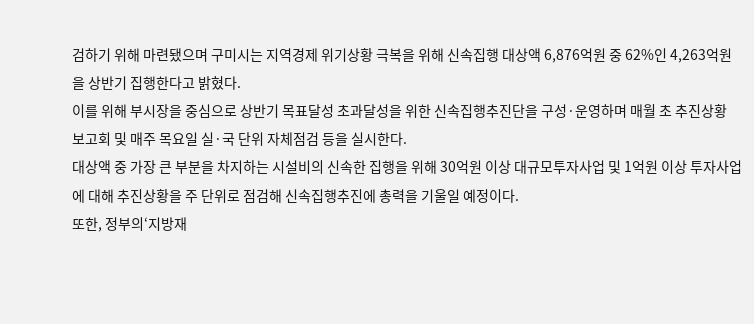검하기 위해 마련됐으며 구미시는 지역경제 위기상황 극복을 위해 신속집행 대상액 6,876억원 중 62%인 4,263억원을 상반기 집행한다고 밝혔다.
이를 위해 부시장을 중심으로 상반기 목표달성 초과달성을 위한 신속집행추진단을 구성·운영하며 매월 초 추진상황 보고회 및 매주 목요일 실·국 단위 자체점검 등을 실시한다.
대상액 중 가장 큰 부분을 차지하는 시설비의 신속한 집행을 위해 30억원 이상 대규모투자사업 및 1억원 이상 투자사업에 대해 추진상황을 주 단위로 점검해 신속집행추진에 총력을 기울일 예정이다.
또한, 정부의‘지방재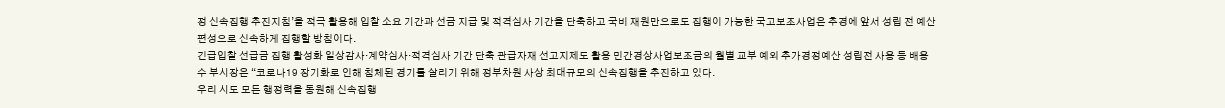정 신속집행 추진지침’을 적극 활용해 입찰 소요 기간과 선금 지급 및 적격심사 기간을 단축하고 국비 재원만으로도 집행이 가능한 국고보조사업은 추경에 앞서 성립 전 예산 편성으로 신속하게 집행할 방침이다.
긴급입찰 선급금 집행 활성화 일상감사·계약심사·적격심사 기간 단축 관급자재 선고지제도 활용 민간경상사업보조금의 월별 교부 예외 추가경정예산 성립전 사용 등 배용수 부시장은 “코로나19 장기화로 인해 침체된 경기를 살리기 위해 정부차원 사상 최대규모의 신속집행을 추진하고 있다.
우리 시도 모든 행정력을 동원해 신속집행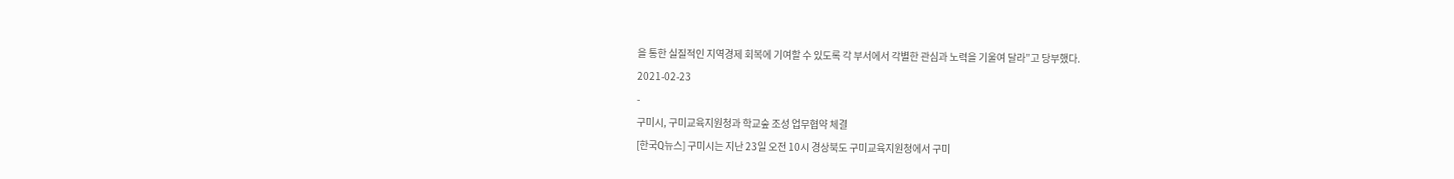을 통한 실질적인 지역경제 회복에 기여할 수 있도록 각 부서에서 각별한 관심과 노력을 기울여 달라”고 당부했다.
2021-02-23
-
구미시, 구미교육지원청과 학교숲 조성 업무협약 체결
[한국Q뉴스] 구미시는 지난 23일 오전 10시 경상북도 구미교육지원청에서 구미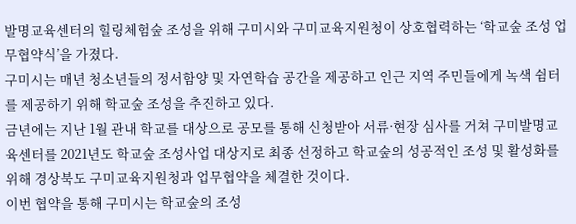발명교육센터의 힐링체험숲 조성을 위해 구미시와 구미교육지원청이 상호협력하는 ‘학교숲 조성 업무협약식’을 가졌다.
구미시는 매년 청소년들의 정서함양 및 자연학습 공간을 제공하고 인근 지역 주민들에게 녹색 쉼터를 제공하기 위해 학교숲 조성을 추진하고 있다.
금년에는 지난 1월 관내 학교를 대상으로 공모를 통해 신청받아 서류·현장 심사를 거쳐 구미발명교육센터를 2021년도 학교숲 조성사업 대상지로 최종 선정하고 학교숲의 성공적인 조성 및 활성화를 위해 경상북도 구미교육지원청과 업무협약을 체결한 것이다.
이번 협약을 통해 구미시는 학교숲의 조성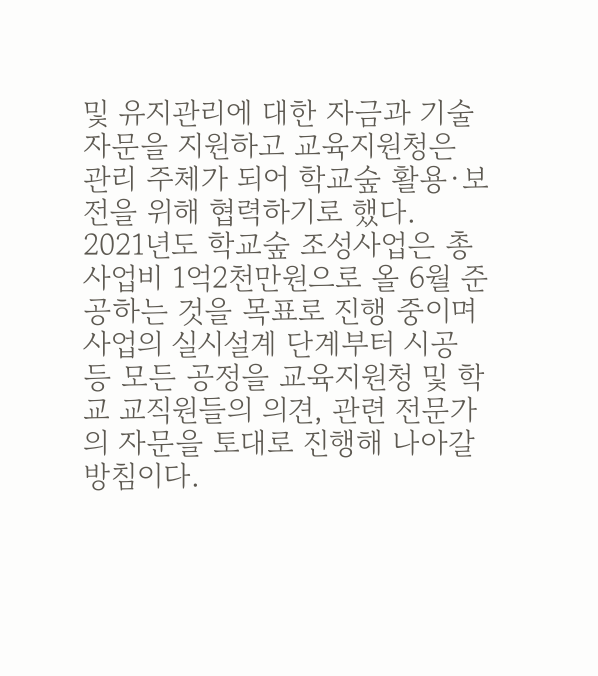및 유지관리에 대한 자금과 기술자문을 지원하고 교육지원청은 관리 주체가 되어 학교숲 활용·보전을 위해 협력하기로 했다.
2021년도 학교숲 조성사업은 총사업비 1억2천만원으로 올 6월 준공하는 것을 목표로 진행 중이며 사업의 실시설계 단계부터 시공 등 모든 공정을 교육지원청 및 학교 교직원들의 의견, 관련 전문가의 자문을 토대로 진행해 나아갈 방침이다.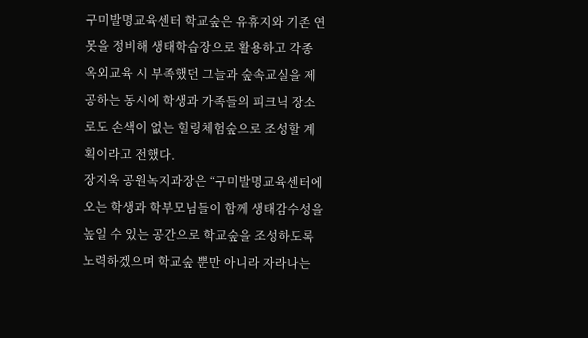구미발명교육센터 학교숲은 유휴지와 기존 연못을 정비해 생태학습장으로 활용하고 각종 옥외교육 시 부족했던 그늘과 숲속교실을 제공하는 동시에 학생과 가족들의 피크닉 장소로도 손색이 없는 힐링체험숲으로 조성할 계획이라고 전했다.
장지욱 공원녹지과장은 “구미발명교육센터에 오는 학생과 학부모님들이 함께 생태감수성을 높일 수 있는 공간으로 학교숲을 조성하도록 노력하겠으며 학교숲 뿐만 아니라 자라나는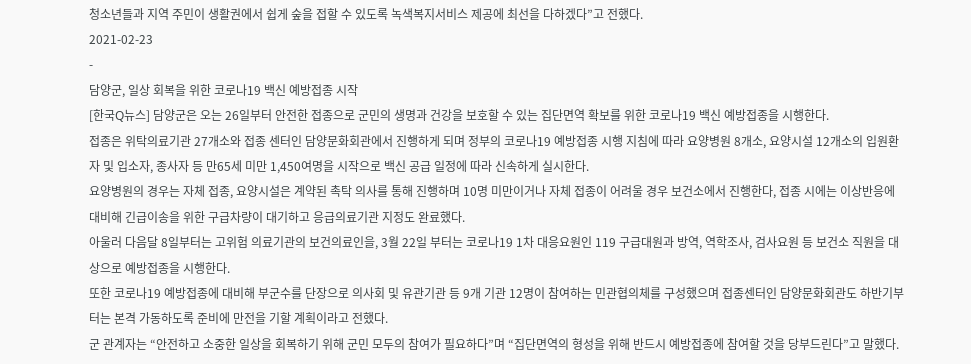청소년들과 지역 주민이 생활권에서 쉽게 숲을 접할 수 있도록 녹색복지서비스 제공에 최선을 다하겠다”고 전했다.
2021-02-23
-
담양군, 일상 회복을 위한 코로나19 백신 예방접종 시작
[한국Q뉴스] 담양군은 오는 26일부터 안전한 접종으로 군민의 생명과 건강을 보호할 수 있는 집단면역 확보를 위한 코로나19 백신 예방접종을 시행한다.
접종은 위탁의료기관 27개소와 접종 센터인 담양문화회관에서 진행하게 되며 정부의 코로나19 예방접종 시행 지침에 따라 요양병원 8개소, 요양시설 12개소의 입원환자 및 입소자, 종사자 등 만65세 미만 1,450여명을 시작으로 백신 공급 일정에 따라 신속하게 실시한다.
요양병원의 경우는 자체 접종, 요양시설은 계약된 촉탁 의사를 통해 진행하며 10명 미만이거나 자체 접종이 어려울 경우 보건소에서 진행한다, 접종 시에는 이상반응에 대비해 긴급이송을 위한 구급차량이 대기하고 응급의료기관 지정도 완료했다.
아울러 다음달 8일부터는 고위험 의료기관의 보건의료인을, 3월 22일 부터는 코로나19 1차 대응요원인 119 구급대원과 방역, 역학조사, 검사요원 등 보건소 직원을 대상으로 예방접종을 시행한다.
또한 코로나19 예방접종에 대비해 부군수를 단장으로 의사회 및 유관기관 등 9개 기관 12명이 참여하는 민관협의체를 구성했으며 접종센터인 담양문화회관도 하반기부터는 본격 가동하도록 준비에 만전을 기할 계획이라고 전했다.
군 관계자는 “안전하고 소중한 일상을 회복하기 위해 군민 모두의 참여가 필요하다”며 “집단면역의 형성을 위해 반드시 예방접종에 참여할 것을 당부드린다”고 말했다.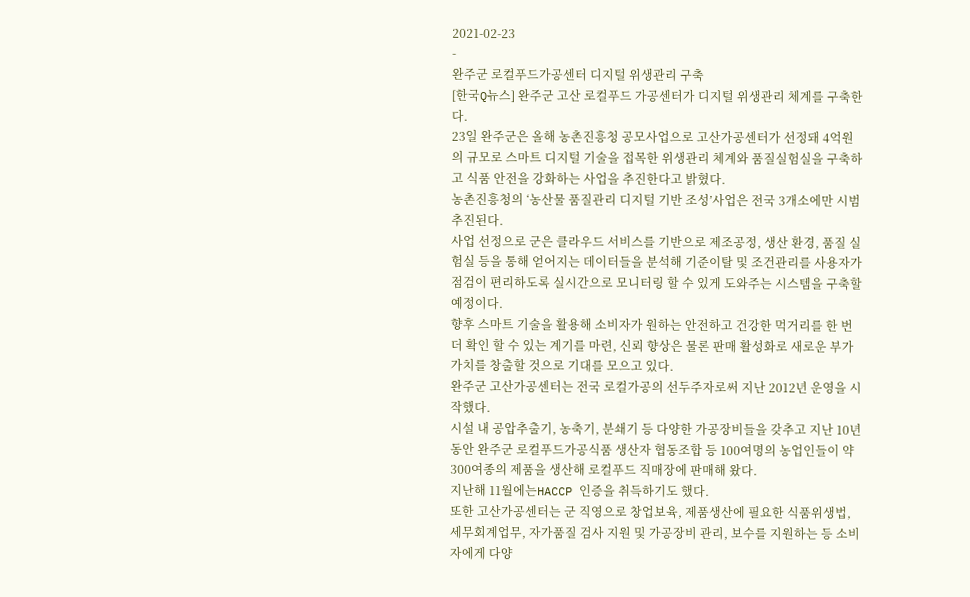2021-02-23
-
완주군 로컬푸드가공센터 디지털 위생관리 구축
[한국Q뉴스] 완주군 고산 로컬푸드 가공센터가 디지털 위생관리 체계를 구축한다.
23일 완주군은 올해 농촌진흥청 공모사업으로 고산가공센터가 선정돼 4억원의 규모로 스마트 디지털 기술을 접목한 위생관리 체계와 품질실험실을 구축하고 식품 안전을 강화하는 사업을 추진한다고 밝혔다.
농촌진흥청의 ‘농산물 품질관리 디지털 기반 조성’사업은 전국 3개소에만 시범 추진된다.
사업 선정으로 군은 클라우드 서비스를 기반으로 제조공정, 생산 환경, 품질 실험실 등을 통해 얻어지는 데이터들을 분석해 기준이탈 및 조건관리를 사용자가 점검이 편리하도록 실시간으로 모니터링 할 수 있게 도와주는 시스템을 구축할 예정이다.
향후 스마트 기술을 활용해 소비자가 원하는 안전하고 건강한 먹거리를 한 번 더 확인 할 수 있는 계기를 마련, 신뢰 향상은 물론 판매 활성화로 새로운 부가가치를 창출할 것으로 기대를 모으고 있다.
완주군 고산가공센터는 전국 로컬가공의 선두주자로써 지난 2012년 운영을 시작했다.
시설 내 공압추출기, 농축기, 분쇄기 등 다양한 가공장비들을 갖추고 지난 10년 동안 완주군 로컬푸드가공식품 생산자 협동조합 등 100여명의 농업인들이 약 300여종의 제품을 생산해 로컬푸드 직매장에 판매해 왔다.
지난해 11월에는HACCP 인증을 취득하기도 했다.
또한 고산가공센터는 군 직영으로 창업보육, 제품생산에 필요한 식품위생법, 세무회계업무, 자가품질 검사 지원 및 가공장비 관리, 보수를 지원하는 등 소비자에게 다양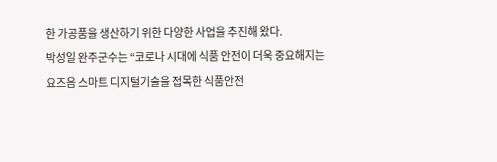한 가공품을 생산하기 위한 다양한 사업을 추진해 왔다.
박성일 완주군수는 “코로나 시대에 식품 안전이 더욱 중요해지는 요즈음 스마트 디지털기술을 접목한 식품안전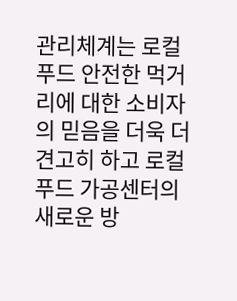관리체계는 로컬푸드 안전한 먹거리에 대한 소비자의 믿음을 더욱 더 견고히 하고 로컬푸드 가공센터의 새로운 방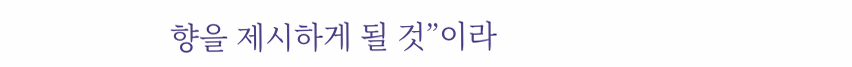향을 제시하게 될 것”이라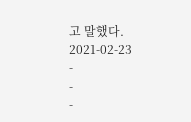고 말했다.
2021-02-23
-
-
-